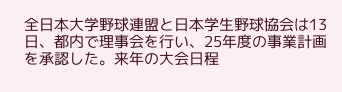全日本大学野球連盟と日本学生野球協会は13日、都内で理事会を行い、25年度の事業計画を承認した。来年の大会日程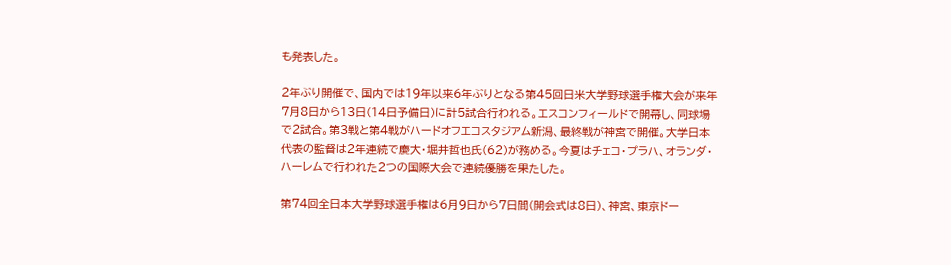も発表した。

2年ぶり開催で、国内では19年以来6年ぶりとなる第45回日米大学野球選手権大会が来年7月8日から13日(14日予備日)に計5試合行われる。エスコンフィールドで開幕し、同球場で2試合。第3戦と第4戦がハードオフエコスタジアム新潟、最終戦が神宮で開催。大学日本代表の監督は2年連続で慶大・堀井哲也氏(62)が務める。今夏はチェコ・プラハ、オランダ・ハーレムで行われた2つの国際大会で連続優勝を果たした。

第74回全日本大学野球選手権は6月9日から7日間(開会式は8日)、神宮、東京ドー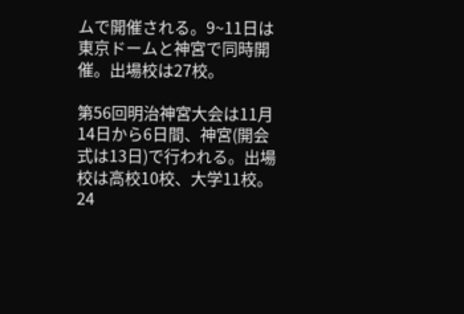ムで開催される。9~11日は東京ドームと神宮で同時開催。出場校は27校。

第56回明治神宮大会は11月14日から6日間、神宮(開会式は13日)で行われる。出場校は高校10校、大学11校。24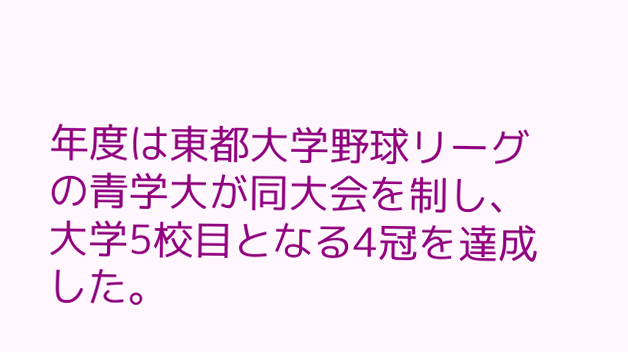年度は東都大学野球リーグの青学大が同大会を制し、大学5校目となる4冠を達成した。